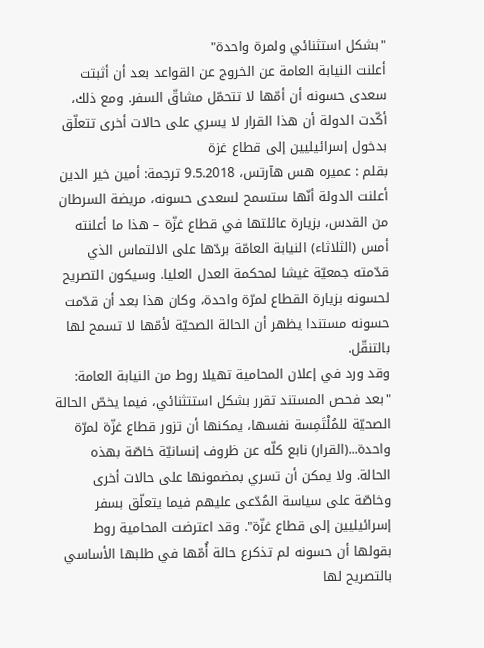"بشكل استثنائي ولمرة واحدة"
أعلنت النيابة العامة عن الخروج عن القواعد بعد أن أثبتت سعدى حسونه أن أمّها لا تتحمّل مشاقّ السفر. ومع ذلك، أكّدت الدولة أن هذا القرار لا يسري على حالات أخرى تتعلّق بدخول إسرائيليين إلى قطاع غزة
بقلم : عميره هس هآرتس، 9.5.2018 ترجمة: أمين خير الدين
أعلنت الدولة أنّها ستسمح لسعدى حسونه، مريضة السرطان من القدس، بزيارة عائلتها في قطاع غزّة – هذا ما أعلنته أمس (الثلاثاء) النيابة العامّة بردّها على الالتماس الذي قدّمته جمعيّة غيشا لمحكمة العدل العليا. وسيكون التصريح لحسونه بزيارة القطاع لمرّة واحدة، وكان هذا بعد أن قدّمت حسونه مستندا يظهر أن الحالة الصحيّة لأمّها لا تسمح لها بالتنقّل.
وقد ورد في إعلان المحامية تهيلا روط من النيابة العامة: "بعد فحص المستند تقرر بشكل استتثنائي، فيما يخصّ الحالة الصحيّة للمُلْتَمِسة نفسها، يمكنها أن تزور قطاع غزّة لمرّة واحدة...(القرار) نابع كلّه عن ظروف إنسانيّة خاصّة بهذه الحالة. ولا يمكن أن تسري بمضمونها على حالات أخرى وخاصّة على سياسة المُدّعى عليهم فيما يتعلّق بسفر إسرائيليين إلى قطاع غزّة". وقد اعترضت المحامية روط بقولها أن حسونه لم تذكرع حالة أُمّها في طلبها الأساسي بالتصريح لها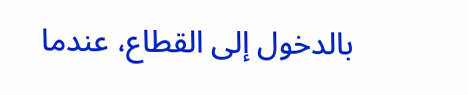بالدخول إلى القطاع، عندما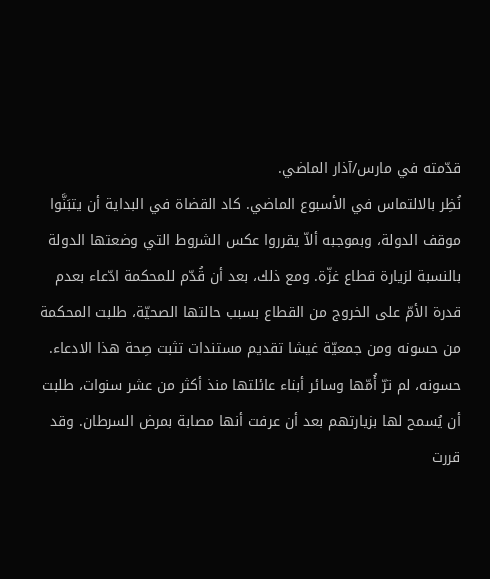قدّمته في مارس/آذار الماضي.
نُظِر بالالتماس في الأسبوع الماضي. كاد القضاة في البداية أن يتبَنَّوا موقف الدولة، وبموجبه ألاّ يقرروا عكس الشروط التي وضعتها الدولة بالنسبة لزيارة قطاع غزّة. ومع ذلك، بعد أن قُدّم للمحكمة ادّعاء بعدم قدرة الأمّ على الخروج من القطاع بسبب حالتها الصحيّة، طلبت المحكمة من حسونه ومن جمعيّة غيشا تقديم مستندات تثبت صِحة هذا الادعاء.
حسونه، لم ترّ أُمّها وسائر أبناء عائلتها منذ أكثر من عشر سنوات، طلبت أن يُسمح لها بزيارتهم بعد أن عرفت أنها مصابة بمرض السرطان. وقد قررت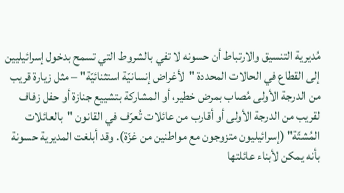مُديرية التنسيق والارتباط أن حسونه لا تفي بالشروط التي تسمح بدخول إسرائيليين إلى القطاع في الحالات المحددة "لأغراض إنسانيّة استثنائيّة" – مثل زيارة قريب من الدرجة الأولى مُصاب بمرض خطير، أو المشاركة بتشييع جنازة أو حفل زفاف لقريب من الدرجة الأولى أو أقارب من عائلات تُعرّف في القانون "بالعائلات المُشتّة" (إسرائيليون متزوجون مع مواطنين من غزّة). وقد أبلغت المديرية حسونة بأنه يمكن لأبناء عائلتها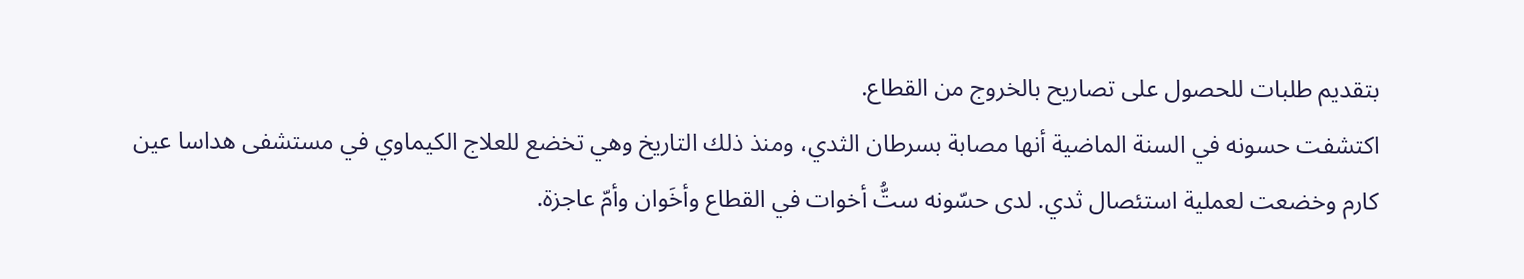بتقديم طلبات للحصول على تصاريح بالخروج من القطاع.
اكتشفت حسونه في السنة الماضية أنها مصابة بسرطان الثدي، ومنذ ذلك التاريخ وهي تخضع للعلاج الكيماوي في مستشفى هداسا عين كارم وخضعت لعملية استئصال ثدي. لدى حسّونه ستُّ أخوات في القطاع وأخَوان وأمّ عاجزة.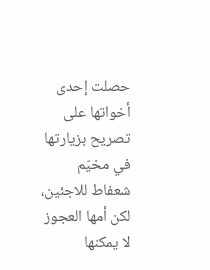حصلت إحدى أخواتها على تصريح بزيارتها في مخيّم شعفاط للاجئين، لكن أمها العجوز لا يمكنها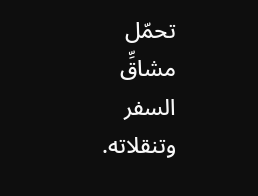تحمّل مشاقِّ السفر وتنقلاته.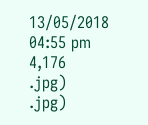13/05/2018 04:55 pm 4,176
.jpg)
.jpg)